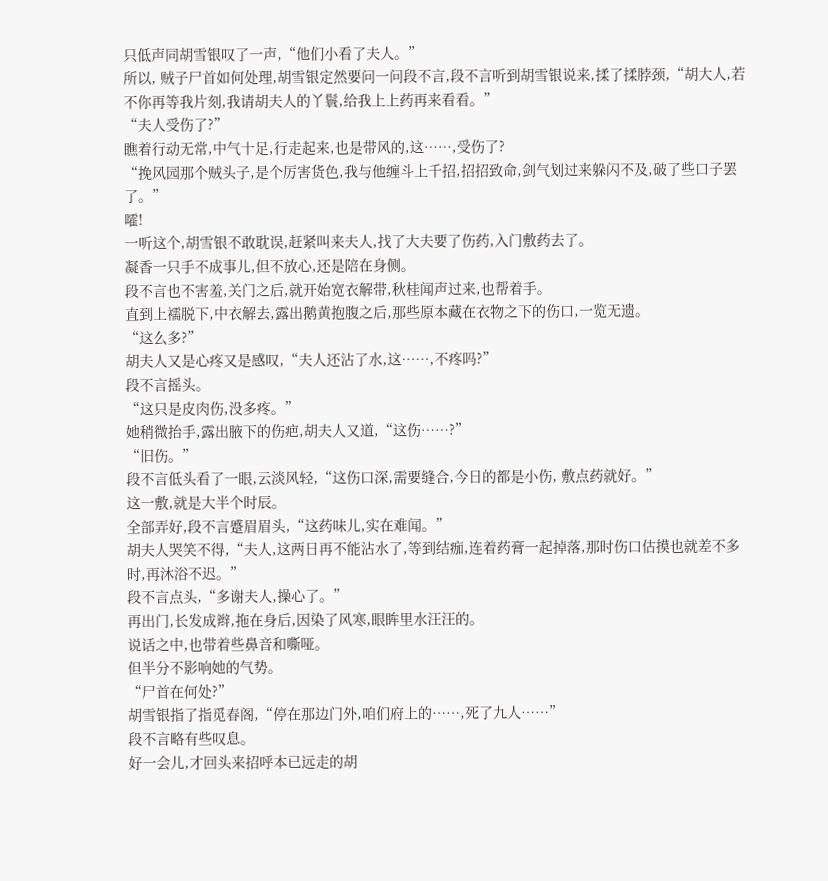只低声同胡雪银叹了一声,“他们小看了夫人。”
所以, 贼子尸首如何处理,胡雪银定然要问一问段不言,段不言听到胡雪银说来,揉了揉脖颈,“胡大人,若不你再等我片刻,我请胡夫人的丫鬟,给我上上药再来看看。”
“夫人受伤了?”
瞧着行动无常,中气十足,行走起来,也是带风的,这……,受伤了?
“挽风园那个贼头子,是个厉害货色,我与他缠斗上千招,招招致命,剑气划过来躲闪不及,破了些口子罢了。”
嚯!
一听这个,胡雪银不敢耽误,赶紧叫来夫人,找了大夫要了伤药,入门敷药去了。
凝香一只手不成事儿,但不放心,还是陪在身侧。
段不言也不害羞,关门之后,就开始宽衣解带,秋桂闻声过来,也帮着手。
直到上襦脱下,中衣解去,露出鹅黄抱腹之后,那些原本藏在衣物之下的伤口,一览无遗。
“这么多?”
胡夫人又是心疼又是感叹,“夫人还沾了水,这……,不疼吗?”
段不言摇头。
“这只是皮肉伤,没多疼。”
她稍微抬手,露出腋下的伤疤,胡夫人又道,“这伤……?”
“旧伤。”
段不言低头看了一眼,云淡风轻,“这伤口深,需要缝合,今日的都是小伤, 敷点药就好。”
这一敷,就是大半个时辰。
全部弄好,段不言蹙眉眉头,“这药味儿,实在难闻。”
胡夫人哭笑不得,“夫人,这两日再不能沾水了,等到结痂,连着药膏一起掉落,那时伤口估摸也就差不多时,再沐浴不迟。”
段不言点头,“多谢夫人,操心了。”
再出门,长发成辫,拖在身后,因染了风寒,眼眸里水汪汪的。
说话之中,也带着些鼻音和嘶哑。
但半分不影响她的气势。
“尸首在何处?”
胡雪银指了指觅春阁,“停在那边门外,咱们府上的……,死了九人……”
段不言略有些叹息。
好一会儿,才回头来招呼本已远走的胡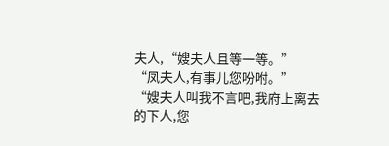夫人,“嫂夫人且等一等。”
“凤夫人,有事儿您吩咐。”
“嫂夫人叫我不言吧,我府上离去的下人,您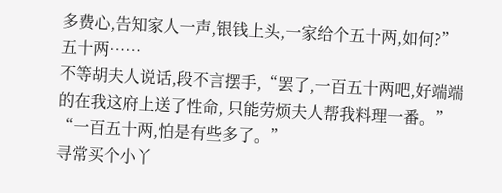多费心,告知家人一声,银钱上头,一家给个五十两,如何?”
五十两……
不等胡夫人说话,段不言摆手,“罢了,一百五十两吧,好端端的在我这府上送了性命, 只能劳烦夫人帮我料理一番。”
“一百五十两,怕是有些多了。”
寻常买个小丫